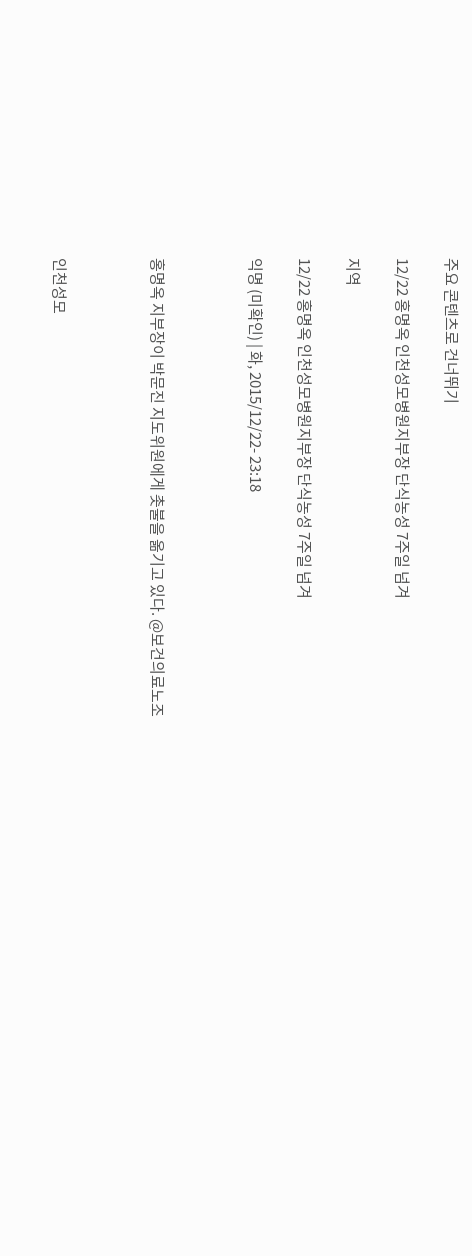주요 콘텐츠로 건너뛰기

12/22 홍명옥 인천성모병원지부장 단식농성 7주일 넘겨

지역

12/22 홍명옥 인천성모병원지부장 단식농성 7주일 넘겨

익명 (미확인) | 화, 2015/12/22- 23:18



홍명옥 지부장이 박문진 지도위원에게 촛불을 옮기고 있다. @보건의료노조



인천성모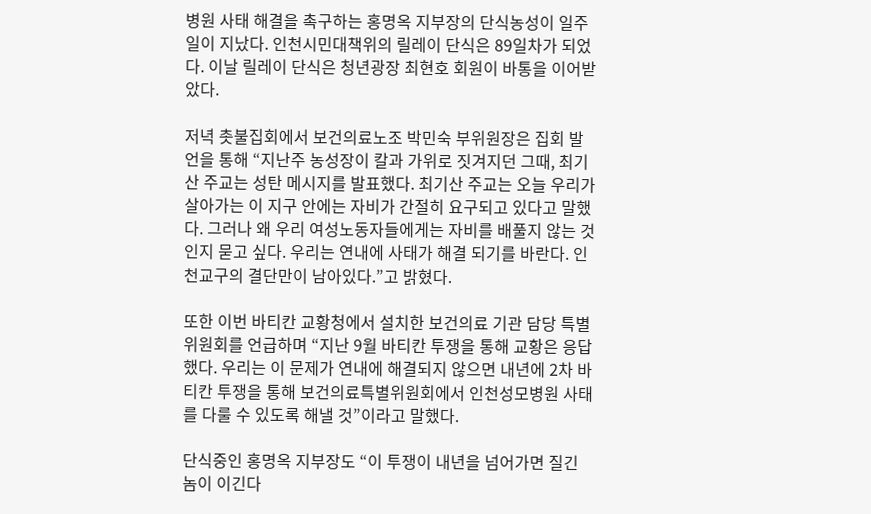병원 사태 해결을 촉구하는 홍명옥 지부장의 단식농성이 일주일이 지났다. 인천시민대책위의 릴레이 단식은 89일차가 되었다. 이날 릴레이 단식은 청년광장 최현호 회원이 바통을 이어받았다.

저녁 촛불집회에서 보건의료노조 박민숙 부위원장은 집회 발언을 통해 “지난주 농성장이 칼과 가위로 짓겨지던 그때, 최기산 주교는 성탄 메시지를 발표했다. 최기산 주교는 오늘 우리가 살아가는 이 지구 안에는 자비가 간절히 요구되고 있다고 말했다. 그러나 왜 우리 여성노동자들에게는 자비를 배풀지 않는 것인지 묻고 싶다. 우리는 연내에 사태가 해결 되기를 바란다. 인천교구의 결단만이 남아있다.”고 밝혔다.

또한 이번 바티칸 교황청에서 설치한 보건의료 기관 담당 특별위원회를 언급하며 “지난 9월 바티칸 투쟁을 통해 교황은 응답했다. 우리는 이 문제가 연내에 해결되지 않으면 내년에 2차 바티칸 투쟁을 통해 보건의료특별위원회에서 인천성모병원 사태를 다룰 수 있도록 해낼 것”이라고 말했다.

단식중인 홍명옥 지부장도 “이 투쟁이 내년을 넘어가면 질긴 놈이 이긴다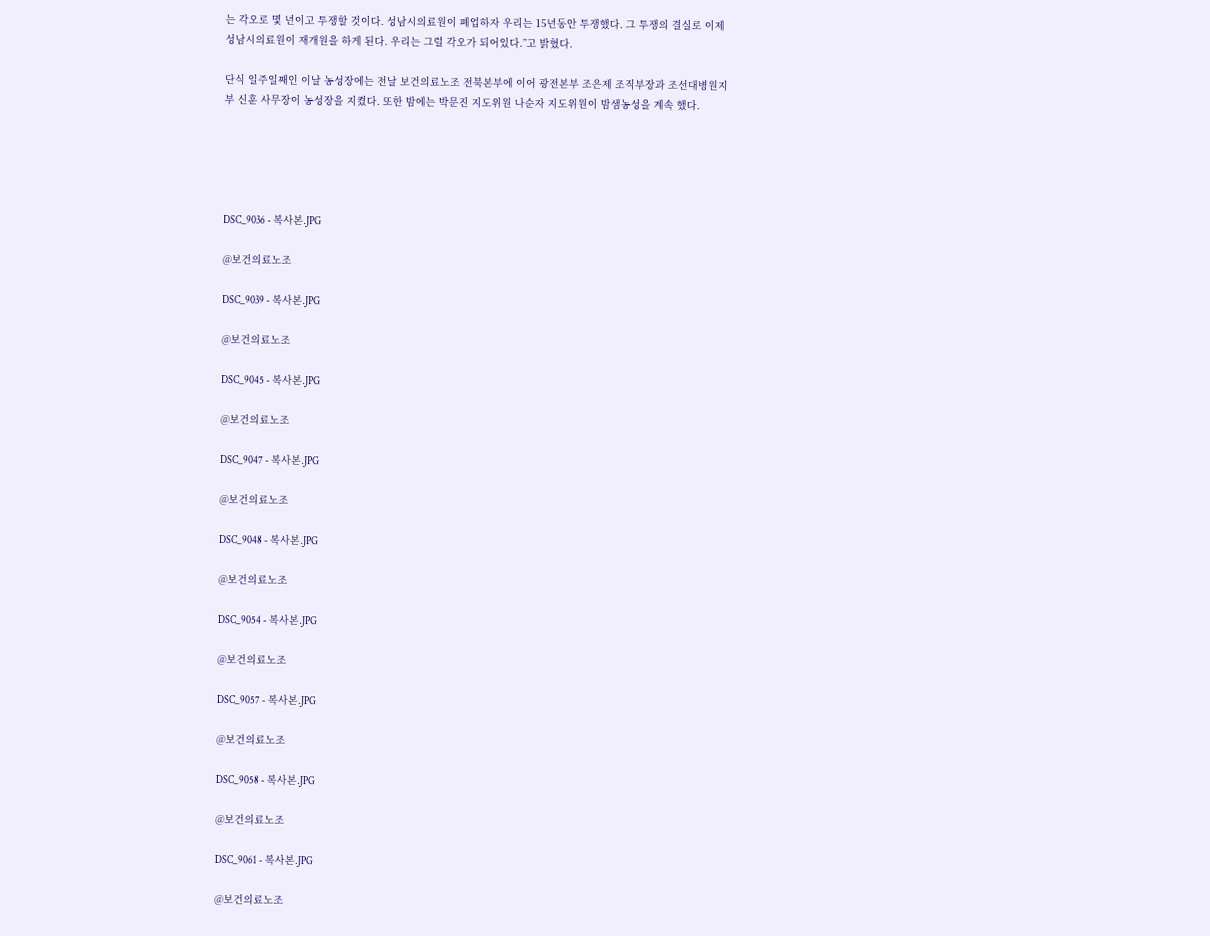는 각오로 몇 년이고 투쟁할 것이다. 성남시의료원이 폐업하자 우리는 15년동안 투쟁했다. 그 투쟁의 결실로 이제 성남시의료원이 재개원을 하게 된다. 우리는 그럴 각오가 되어있다.”고 밝혔다.

단식 일주일째인 이날 농성장에는 전날 보건의료노조 전북본부에 이어 광전본부 조은제 조직부장과 조선대병원지부 신훈 사무장이 농성장을 지켰다. 또한 밤에는 박문진 지도위원 나순자 지도위원이 밤샘농성을 계속 했다.





DSC_9036 - 복사본.JPG

@보건의료노조

DSC_9039 - 복사본.JPG

@보건의료노조

DSC_9045 - 복사본.JPG

@보건의료노조

DSC_9047 - 복사본.JPG

@보건의료노조

DSC_9048 - 복사본.JPG

@보건의료노조

DSC_9054 - 복사본.JPG

@보건의료노조

DSC_9057 - 복사본.JPG

@보건의료노조

DSC_9058 - 복사본.JPG

@보건의료노조

DSC_9061 - 복사본.JPG

@보건의료노조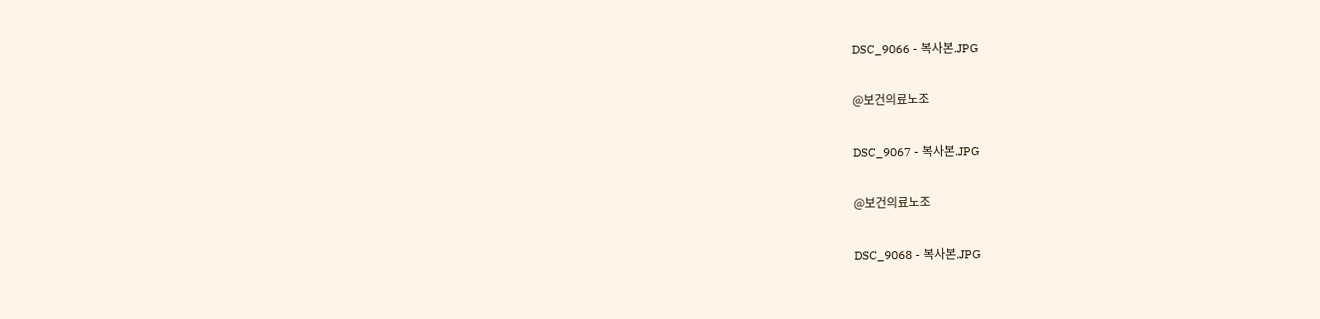DSC_9066 - 복사본.JPG

@보건의료노조

DSC_9067 - 복사본.JPG

@보건의료노조

DSC_9068 - 복사본.JPG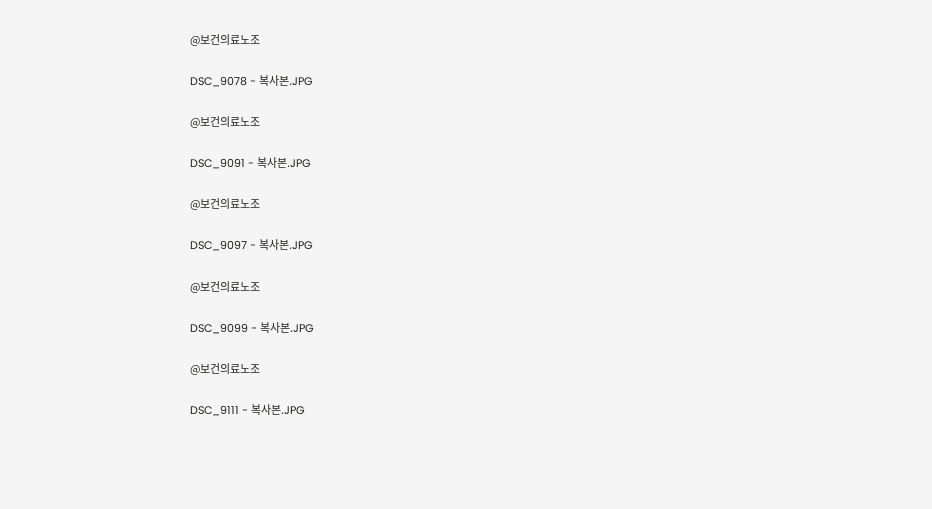@보건의료노조

DSC_9078 - 복사본.JPG

@보건의료노조

DSC_9091 - 복사본.JPG

@보건의료노조

DSC_9097 - 복사본.JPG

@보건의료노조

DSC_9099 - 복사본.JPG

@보건의료노조

DSC_9111 - 복사본.JPG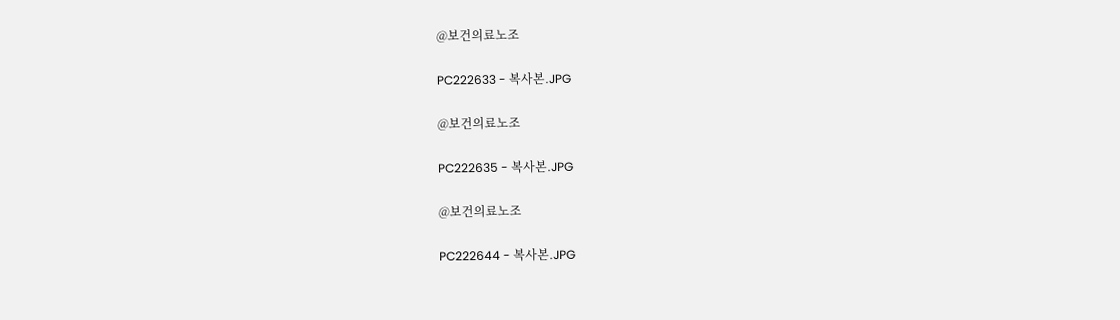@보건의료노조

PC222633 - 복사본.JPG

@보건의료노조

PC222635 - 복사본.JPG

@보건의료노조

PC222644 - 복사본.JPG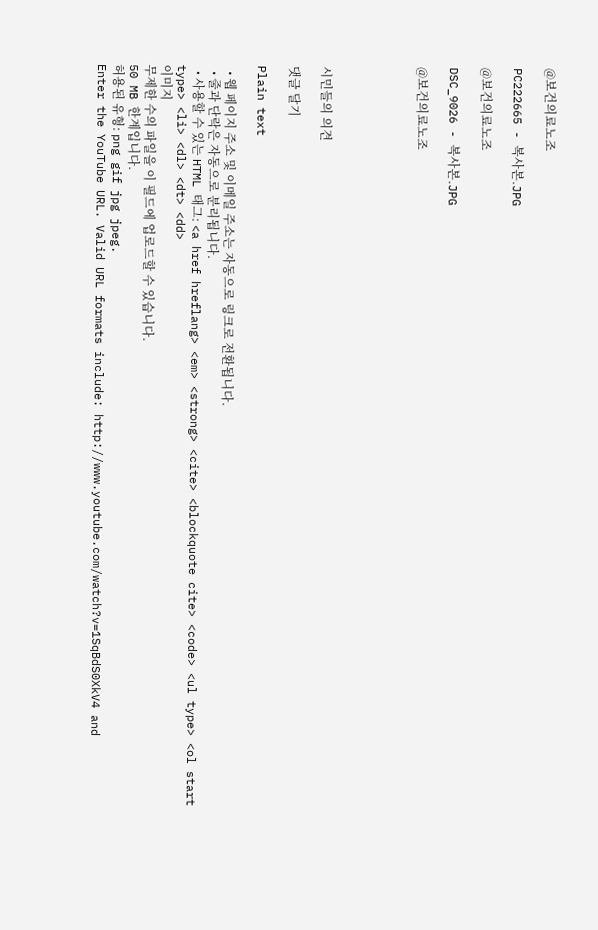@보건의료노조

PC222665 - 복사본.JPG

@보건의료노조

DSC_9026 - 복사본.JPG

@보건의료노조





시민들의 의견

댓글 달기

Plain text

  • 웹 페이지 주소 및 이메일 주소는 자동으로 링크로 전환됩니다.
  • 줄과 단락은 자동으로 분리됩니다.
  • 사용할 수 있는 HTML 태그: <a href hreflang> <em> <strong> <cite> <blockquote cite> <code> <ul type> <ol start type> <li> <dl> <dt> <dd>
이미지
무제한 수의 파일을 이 필드에 업로드할 수 있습니다.
50 MB 한계입니다.
허용된 유형: png gif jpg jpeg.
Enter the YouTube URL. Valid URL formats include: http://www.youtube.com/watch?v=1SqBdS0XkV4 and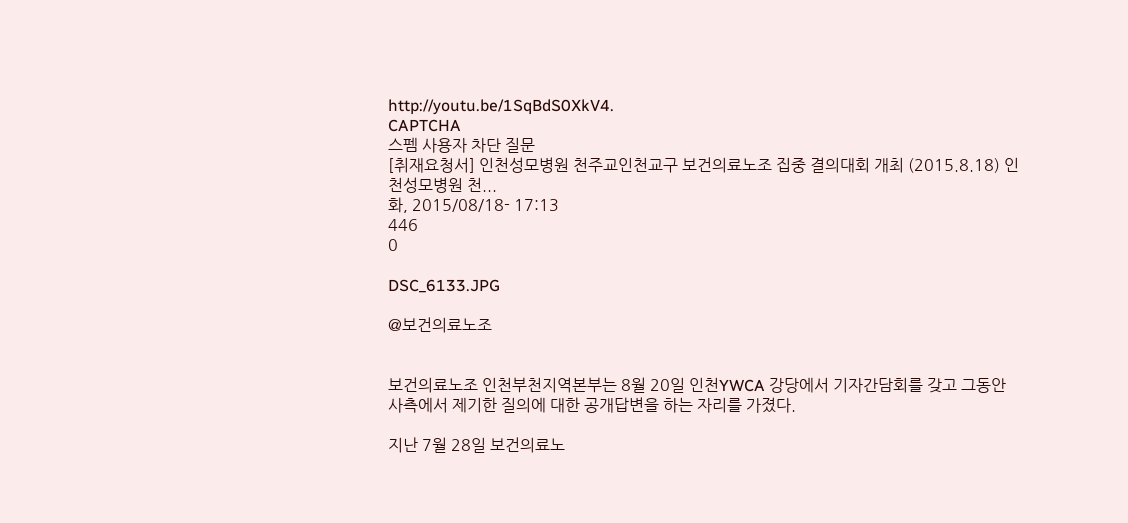http://youtu.be/1SqBdS0XkV4.
CAPTCHA
스펨 사용자 차단 질문
[취재요청서] 인천성모병원 천주교인천교구 보건의료노조 집중 결의대회 개최 (2015.8.18) 인천성모병원 천...
화, 2015/08/18- 17:13
446
0

DSC_6133.JPG

@보건의료노조


보건의료노조 인천부천지역본부는 8월 20일 인천YWCA 강당에서 기자간담회를 갖고 그동안 사측에서 제기한 질의에 대한 공개답변을 하는 자리를 가졌다.

지난 7월 28일 보건의료노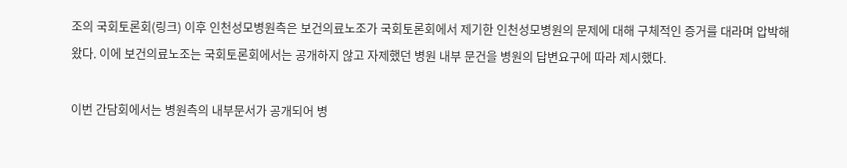조의 국회토론회(링크) 이후 인천성모병원측은 보건의료노조가 국회토론회에서 제기한 인천성모병원의 문제에 대해 구체적인 증거를 대라며 압박해왔다. 이에 보건의료노조는 국회토론회에서는 공개하지 않고 자제했던 병원 내부 문건을 병원의 답변요구에 따라 제시했다.

이번 간담회에서는 병원측의 내부문서가 공개되어 병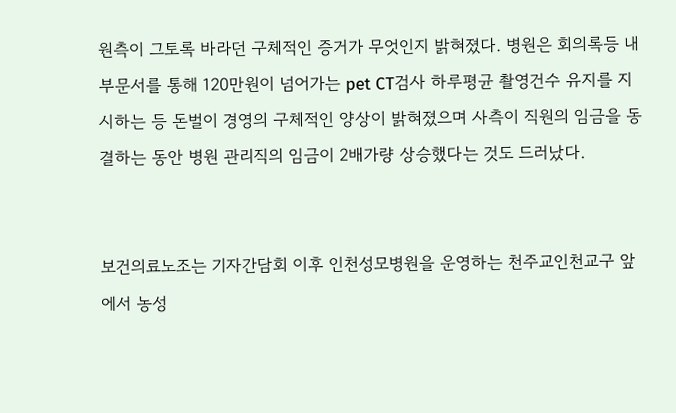원측이 그토록 바라던 구체적인 증거가 무엇인지 밝혀졌다. 병원은 회의록등 내부문서를 통해 120만원이 넘어가는 pet CT검사 하루평균 촬영건수 유지를 지시하는 등 돈벌이 경영의 구체적인 양상이 밝혀졌으며 사측이 직원의 임금을 동결하는 동안 병원 관리직의 임금이 2배가량 상승했다는 것도 드러났다.


보건의료노조는 기자간담회 이후 인천성모병원을 운영하는 천주교인천교구 앞에서 농성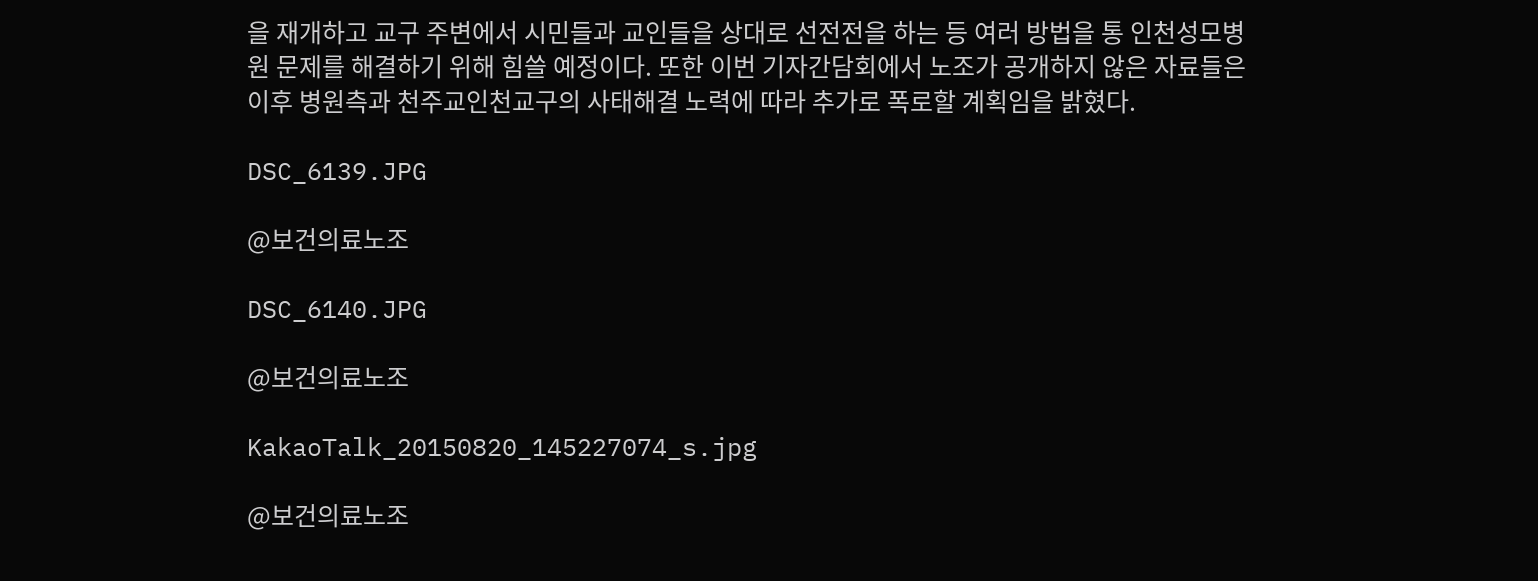을 재개하고 교구 주변에서 시민들과 교인들을 상대로 선전전을 하는 등 여러 방법을 통 인천성모병원 문제를 해결하기 위해 힘쓸 예정이다. 또한 이번 기자간담회에서 노조가 공개하지 않은 자료들은 이후 병원측과 천주교인천교구의 사태해결 노력에 따라 추가로 폭로할 계획임을 밝혔다.

DSC_6139.JPG

@보건의료노조

DSC_6140.JPG

@보건의료노조

KakaoTalk_20150820_145227074_s.jpg

@보건의료노조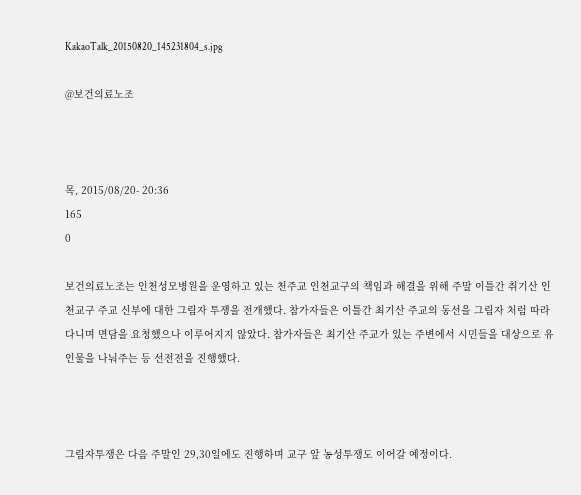KakaoTalk_20150820_145231804_s.jpg

@보건의료노조



목, 2015/08/20- 20:36
165
0

보건의료노조는 인천성모병원을 운영하고 있는 천주교 인천교구의 책임과 해결을 위해 주말 이틀간 취기산 인천교구 주교 신부에 대한 그림자 투쟁을 전개했다. 참가자들은 이틀간 최기산 주교의 동선을 그림자 처럼 따라다니며 면담을 요청했으나 이루어지지 않았다. 참가자들은 최기산 주교가 있는 주변에서 시민들을 대상으로 유인물을 나눠주는 등 선전전을 진행했다.



그림자투쟁은 다음 주말인 29,30일에도 진행하며 교구 앞 농성투쟁도 이어갈 예정이다.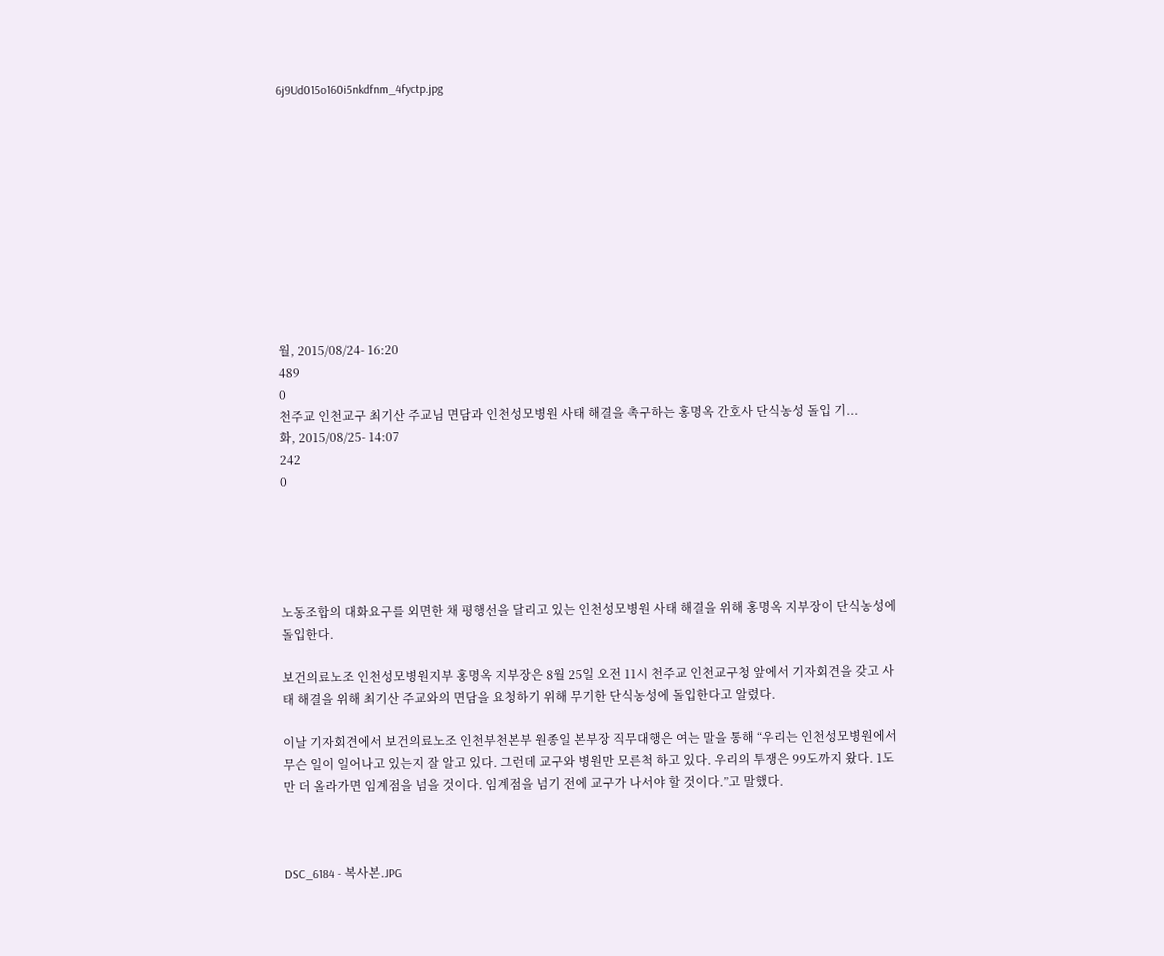6j9Ud015o160i5nkdfnm_4fyctp.jpg











월, 2015/08/24- 16:20
489
0
천주교 인천교구 최기산 주교님 면담과 인천성모병원 사태 해결을 촉구하는 홍명옥 간호사 단식농성 돌입 기...
화, 2015/08/25- 14:07
242
0





노동조합의 대화요구를 외면한 채 평행선을 달리고 있는 인천성모병원 사태 해결을 위해 홍명옥 지부장이 단식농성에 돌입한다.

보건의료노조 인천성모병원지부 홍명옥 지부장은 8월 25일 오전 11시 천주교 인천교구청 앞에서 기자회견을 갖고 사태 해결을 위해 최기산 주교와의 면담을 요청하기 위해 무기한 단식농성에 돌입한다고 알렸다.

이날 기자회견에서 보건의료노조 인천부천본부 원종일 본부장 직무대행은 여는 말을 통해 “우리는 인천성모병원에서 무슨 일이 일어나고 있는지 잘 알고 있다. 그런데 교구와 병원만 모른척 하고 있다. 우리의 투쟁은 99도까지 왔다. 1도만 더 올라가면 임계점을 넘을 것이다. 임계점을 넘기 전에 교구가 나서야 할 것이다.”고 말했다.



DSC_6184 - 복사본.JPG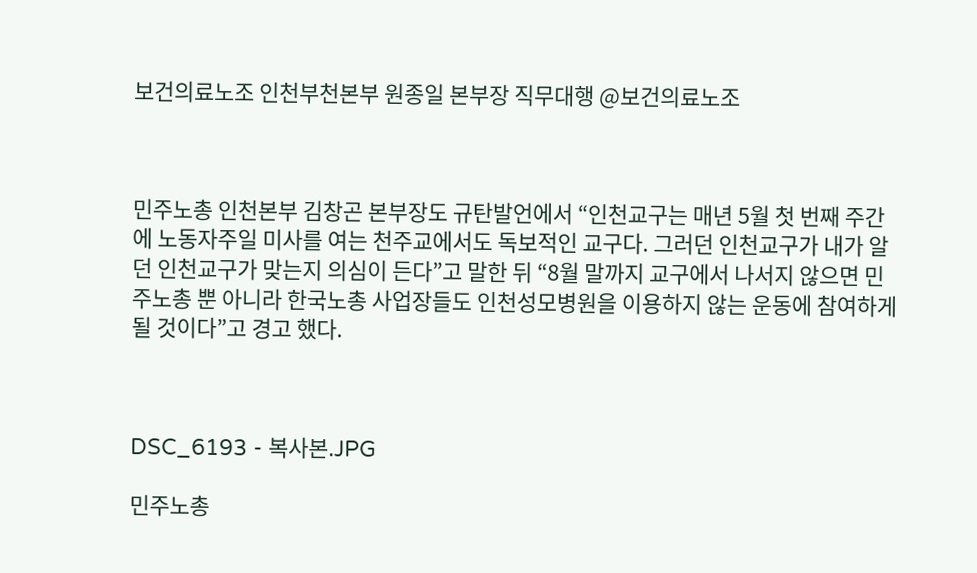보건의료노조 인천부천본부 원종일 본부장 직무대행 @보건의료노조



민주노총 인천본부 김창곤 본부장도 규탄발언에서 “인천교구는 매년 5월 첫 번째 주간에 노동자주일 미사를 여는 천주교에서도 독보적인 교구다. 그러던 인천교구가 내가 알던 인천교구가 맞는지 의심이 든다”고 말한 뒤 “8월 말까지 교구에서 나서지 않으면 민주노총 뿐 아니라 한국노총 사업장들도 인천성모병원을 이용하지 않는 운동에 참여하게 될 것이다”고 경고 했다.



DSC_6193 - 복사본.JPG

민주노총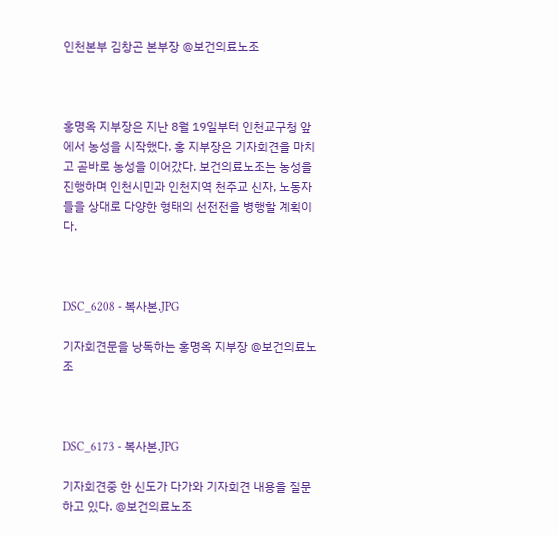인천본부 김창곤 본부장 @보건의료노조



홍명옥 지부장은 지난 8월 19일부터 인천교구청 앞에서 농성을 시작했다. 홍 지부장은 기자회견을 마치고 곧바로 농성을 이어갔다. 보건의료노조는 농성을 진행하며 인천시민과 인천지역 천주교 신자, 노동자들을 상대로 다양한 형태의 선전전을 병행할 계획이다.



DSC_6208 - 복사본.JPG

기자회견문을 낭독하는 홍명옥 지부장 @보건의료노조



DSC_6173 - 복사본.JPG

기자회견중 한 신도가 다가와 기자회견 내용을 질문하고 있다. @보건의료노조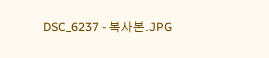DSC_6237 - 복사본.JPG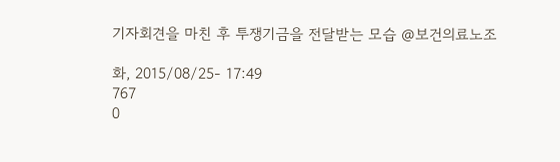기자회견을 마친 후 투쟁기금을 전달받는 모습 @보건의료노조

화, 2015/08/25- 17:49
767
0